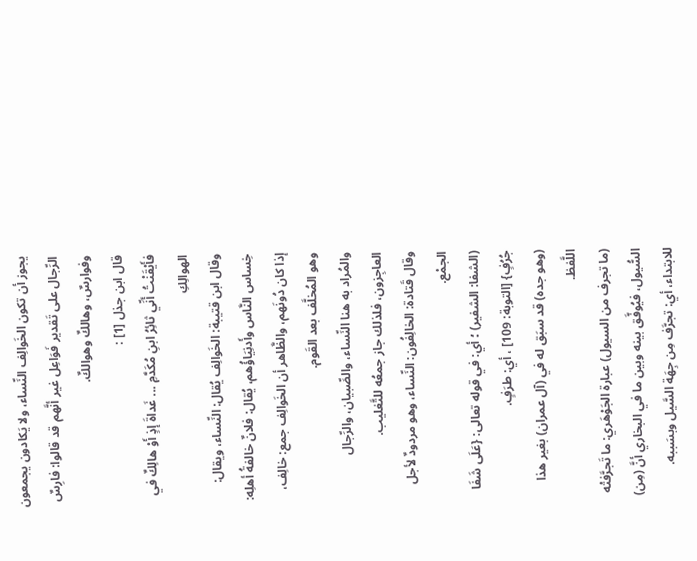يجوز أن تكون الخَوالِف النِّساء، ولا يَكادون يجمعون الرِّجال على تَقدير فَوَاعِل غير أنَّهم قد قالوا: فارِسٌ وفوارسٌ، وهالكٌ وهوالكٌ.
قال ابن جذل [1] :
فأَيْقَنْتُ أَنِّي ثائِرُ ابنِ مُكَدَّمِ ... غَداةَ إذٍ أَوْ هالِكٌ في الهوالِكِ
وقال ابن قتيبة: الخَوالِف يُقال: النِّساء، ويقال: خِساس النَّاس وأَدنِيَاؤُهم، يُقال: فلانٌ خالفةُ أهلِه: إذا كان دُونَهم، والظَّاهر أن الخَوالِف جمع: خالِف، وهو المُخلَّف بعد القَوم.
والمُراد به هنا النِّساء، والصِّبيان، والرِّجال العاجِزون، فلذلك جاز جمعُه للتَّغليب.
وقال قَتادة: الخالِفُون: النِّساء، وهو مردودٌ لأجل الجمْع.
(الشفا: الشفير) ؛ أي: في قوله تعالى: {عَلَى شَفَا جُرُفٍ} [التوبة: 109] ، أي: طرَفٍ.
(وهو جده) قد سبَق له في (آل عمران) بغير هذا اللَّفظ.
(ما تجرف من السيول) عبارة الجَوْهَري: ما تَجرَّفتْه السُّيول، فيُوفَّق بينه وبين ما في البخاري أنَّ (مِن) للابتداء، أي: تجرَّف مِن جِهَة السَّيل وبسَببه.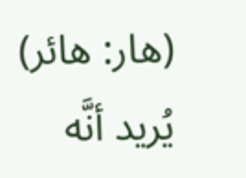(هار: هائر) يُريد أنَّه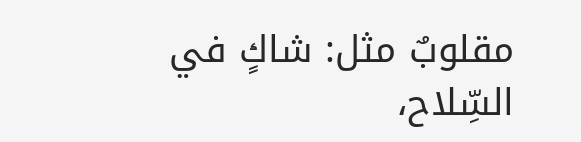مقلوبٌ مثل: شاكٍ في السِّلاح،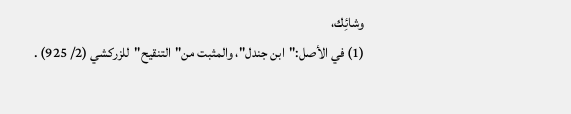وشائِك،
(1) في الأصل:"ابن جندل"، والمثبت من"التنقيح"للزركشي (2/ 925) .